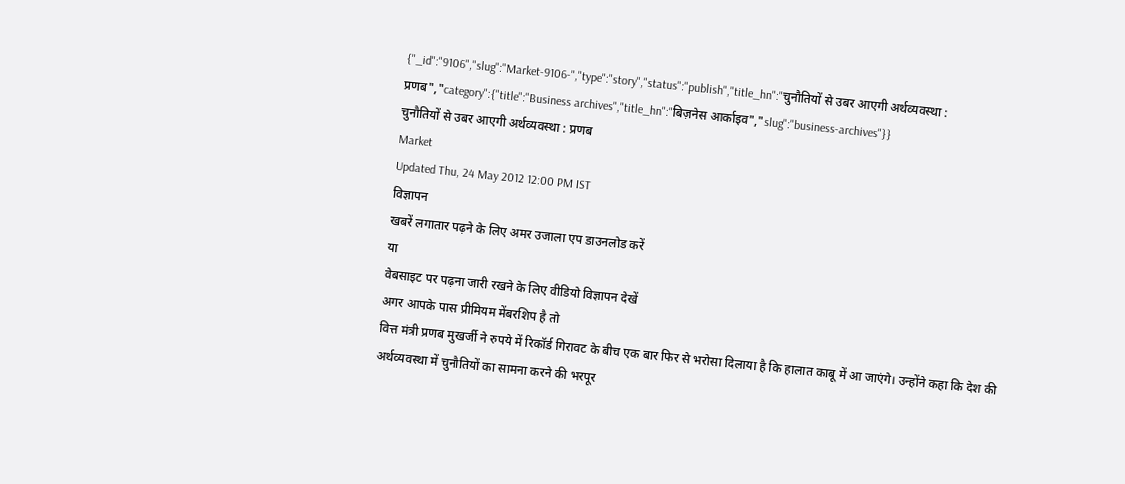{"_id":"9106","slug":"Market-9106-","type":"story","status":"publish","title_hn":"चुनौतियों से उबर आएगी अर्थव्यवस्था : प्रणब","category":{"title":"Business archives","title_hn":"बिज़नेस आर्काइव","slug":"business-archives"}}
चुनौतियों से उबर आएगी अर्थव्यवस्था : प्रणब
Market
Updated Thu, 24 May 2012 12:00 PM IST
विज्ञापन
खबरें लगातार पढ़ने के लिए अमर उजाला एप डाउनलोड करें
या
वेबसाइट पर पढ़ना जारी रखने के लिए वीडियो विज्ञापन देखें
अगर आपके पास प्रीमियम मेंबरशिप है तो
वित्त मंत्री प्रणब मुखर्जी ने रुपये में रिकॉर्ड गिरावट के बीच एक बार फिर से भरोसा दिलाया है कि हालात काबू में आ जाएंगे। उन्होंने कहा कि देश की अर्थव्यवस्था में चुनौतियों का सामना करने की भरपूर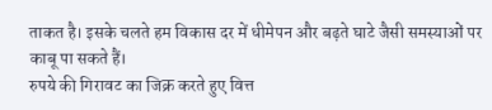ताकत है। इसके चलते हम विकास दर में धीमेपन और बढ़ते घाटे जैसी समस्याओं पर काबू पा सकते हैं।
रुपये की गिरावट का जिक्र करते हुए वित्त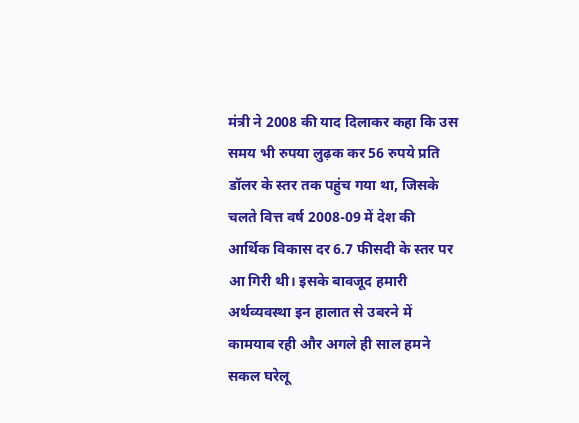मंत्री ने 2008 की याद दिलाकर कहा कि उस समय भी रुपया लुढ़क कर 56 रुपये प्रति डॉलर के स्तर तक पहुंच गया था, जिसके चलते वित्त वर्ष 2008-09 में देश की आर्थिक विकास दर 6.7 फीसदी के स्तर पर आ गिरी थी। इसके बावजूद हमारी अर्थव्यवस्था इन हालात से उबरने में कामयाब रही और अगले ही साल हमने सकल घरेलू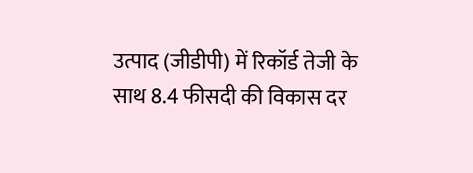उत्पाद (जीडीपी) में रिकॉर्ड तेजी के साथ 8.4 फीसदी की विकास दर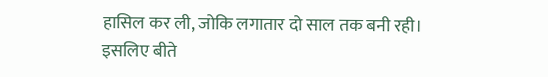हासिल कर ली, जोकि लगातार दो साल तक बनी रही।
इसलिए बीते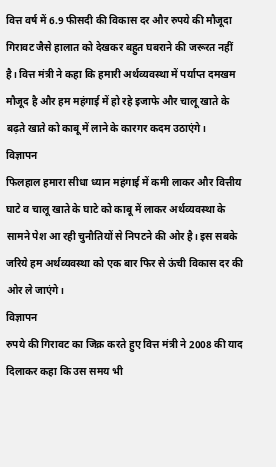वित्त वर्ष में 6.9 फीसदी की विकास दर और रुपये की मौजूदा गिरावट जैसे हालात को देखकर बहुत घबराने की जरूरत नहीं है। वित्त मंत्री ने कहा कि हमारी अर्थव्यवस्था में पर्याप्त दमखम मौजूद है और हम महंगाई में हो रहे इजाफे और चालू खाते के बढ़ते खाते को काबू में लाने के कारगर कदम उठाएंगे।
विज्ञापन
फिलहाल हमारा सीधा ध्यान महंगाई में कमी लाकर और वित्तीय घाटे व चालू खाते के घाटे को काबू में लाकर अर्थव्यवस्था के सामने पेश आ रही चुनौतियों से निपटने की ओर है। इस सबके जरिये हम अर्थव्यवस्था को एक बार फिर से ऊंची विकास दर की ओर ले जाएंगे।
विज्ञापन
रुपये की गिरावट का जिक्र करते हुए वित्त मंत्री ने 2008 की याद दिलाकर कहा कि उस समय भी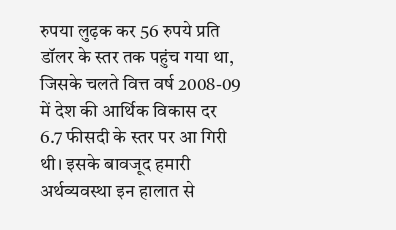रुपया लुढ़क कर 56 रुपये प्रति डॉलर के स्तर तक पहुंच गया था, जिसके चलते वित्त वर्ष 2008-09 में देश की आर्थिक विकास दर 6.7 फीसदी के स्तर पर आ गिरी थी। इसके बावजूद हमारी अर्थव्यवस्था इन हालात से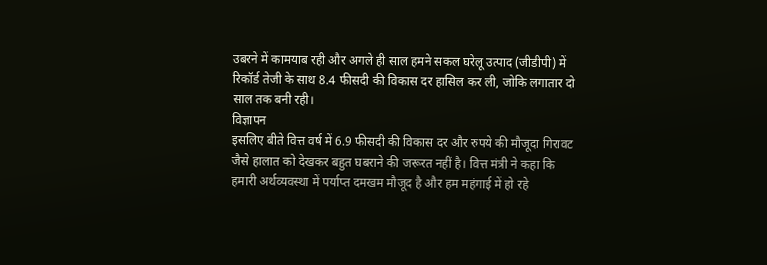उबरने में कामयाब रही और अगले ही साल हमने सकल घरेलू उत्पाद (जीडीपी) में रिकॉर्ड तेजी के साथ 8.4 फीसदी की विकास दर हासिल कर ली, जोकि लगातार दो साल तक बनी रही।
विज्ञापन
इसलिए बीते वित्त वर्ष में 6.9 फीसदी की विकास दर और रुपये की मौजूदा गिरावट जैसे हालात को देखकर बहुत घबराने की जरूरत नहीं है। वित्त मंत्री ने कहा कि हमारी अर्थव्यवस्था में पर्याप्त दमखम मौजूद है और हम महंगाई में हो रहे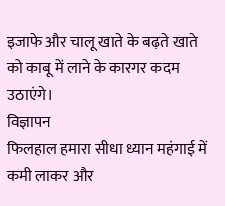इजाफे और चालू खाते के बढ़ते खाते को काबू में लाने के कारगर कदम उठाएंगे।
विज्ञापन
फिलहाल हमारा सीधा ध्यान महंगाई में कमी लाकर और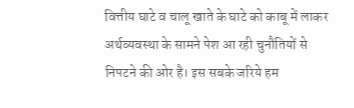वित्तीय घाटे व चालू खाते के घाटे को काबू में लाकर अर्थव्यवस्था के सामने पेश आ रही चुनौतियों से निपटने की ओर है। इस सबके जरिये हम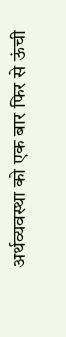अर्थव्यवस्था को एक बार फिर से ऊंची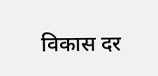विकास दर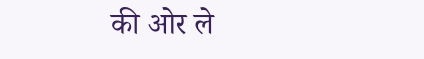की ओर ले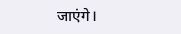जाएंगे।